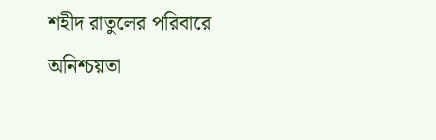শহীদ রাতুলের পরিবারে অনিশ্চয়তা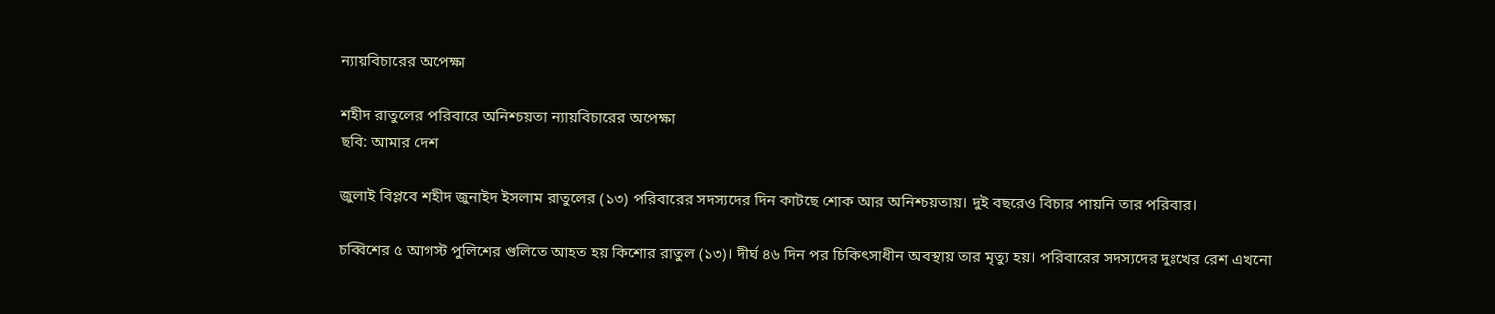ন্যায়বিচারের অপেক্ষা

শহীদ রাতুলের পরিবারে অনিশ্চয়তা ন্যায়বিচারের অপেক্ষা
ছবি: আমার দেশ

জুলাই বিপ্লবে শহীদ জুনাইদ ইসলাম রাতুলের (১৩) পরিবারের সদস্যদের দিন কাটছে শোক আর অনিশ্চয়তায়। দুই বছরেও বিচার পায়নি তার পরিবার।

চব্বিশের ৫ আগস্ট পুলিশের গুলিতে আহত হয় কিশোর রাতুল (১৩)। দীর্ঘ ৪৬ দিন পর চিকিৎসাধীন অবস্থায় তার মৃত্যু হয়। পরিবারের সদস্যদের দুঃখের রেশ এখনো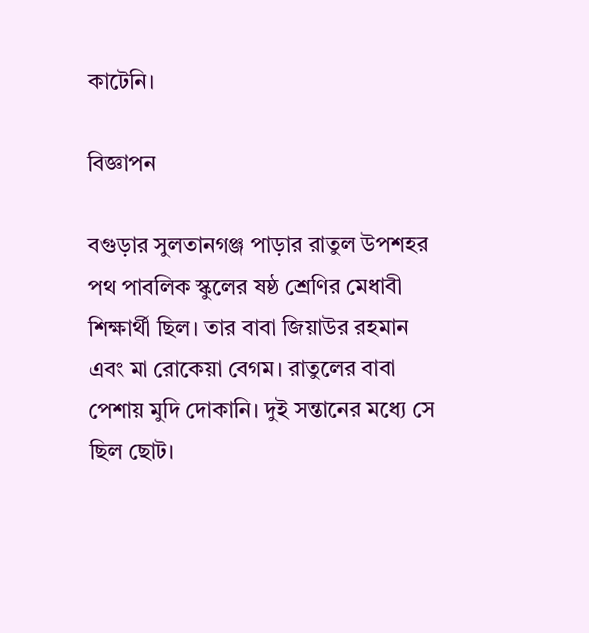কাটেনি।

বিজ্ঞাপন

বগুড়ার সুলতানগঞ্জ পাড়ার রাতুল উপশহর পথ পাবলিক স্কুলের ষষ্ঠ শ্রেণির মেধাবী শিক্ষার্থী ছিল। তার বাবা জিয়াউর রহমান এবং মা রোকেয়া বেগম। রাতুলের বাবা পেশায় মুদি দোকানি। দুই সন্তানের মধ্যে সে ছিল ছোট।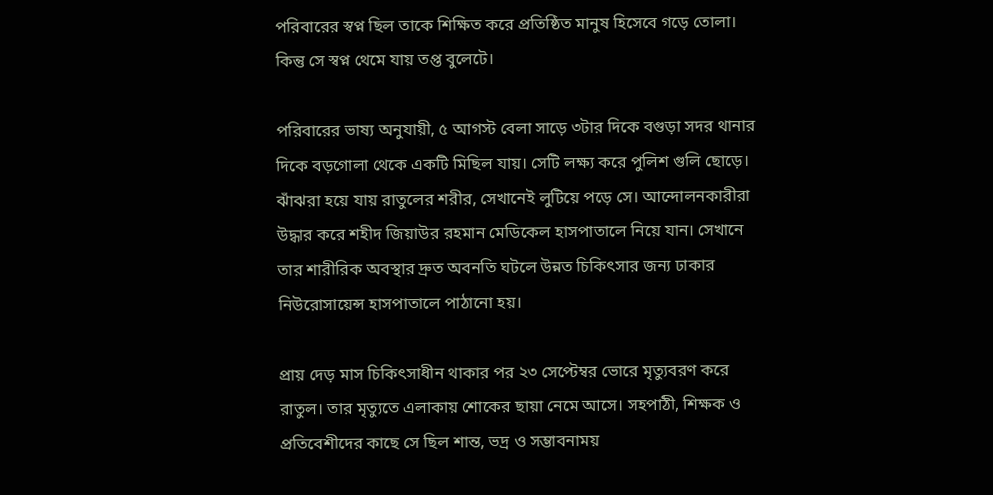পরিবারের স্বপ্ন ছিল তাকে শিক্ষিত করে প্রতিষ্ঠিত মানুষ হিসেবে গড়ে তোলা। কিন্তু সে স্বপ্ন থেমে যায় তপ্ত বুলেটে।

পরিবারের ভাষ্য অনুযায়ী, ৫ আগস্ট বেলা সাড়ে ৩টার দিকে বগুড়া সদর থানার দিকে বড়গোলা থেকে একটি মিছিল যায়। সেটি লক্ষ্য করে পুলিশ গুলি ছোড়ে। ঝাঁঝরা হয়ে যায় রাতুলের শরীর, সেখানেই লুটিয়ে পড়ে সে। আন্দোলনকারীরা উদ্ধার করে শহীদ জিয়াউর রহমান মেডিকেল হাসপাতালে নিয়ে যান। সেখানে তার শারীরিক অবস্থার দ্রুত অবনতি ঘটলে উন্নত চিকিৎসার জন্য ঢাকার নিউরোসায়েন্স হাসপাতালে পাঠানো হয়।

প্রায় দেড় মাস চিকিৎসাধীন থাকার পর ২৩ সেপ্টেম্বর ভোরে মৃত্যুবরণ করে রাতুল। তার মৃত্যুতে এলাকায় শোকের ছায়া নেমে আসে। সহপাঠী, শিক্ষক ও প্রতিবেশীদের কাছে সে ছিল শান্ত, ভদ্র ও সম্ভাবনাময়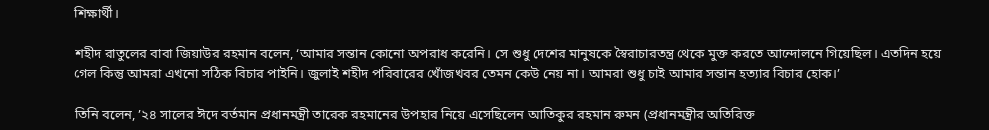শিক্ষার্থী।

শহীদ রাতুলের বাবা জিয়াউর রহমান বলেন, ‘আমার সন্তান কোনো অপরাধ করেনি। সে শুধু দেশের মানুষকে স্বৈরাচারতন্ত্র থেকে মুক্ত করতে আন্দোলনে গিয়েছিল। এতদিন হয়ে গেল কিন্তু আমরা এখনো সঠিক বিচার পাইনি। জুলাই শহীদ পরিবারের খোঁজখবর তেমন কেউ নেয় না। আমরা শুধু চাই আমার সন্তান হত্যার বিচার হোক।’

তিনি বলেন, ’২৪ সালের ঈদে বর্তমান প্রধানমন্ত্রী তারেক রহমানের উপহার নিয়ে এসেছিলেন আতিকুর রহমান রুমন (প্রধানমন্ত্রীর অতিরিক্ত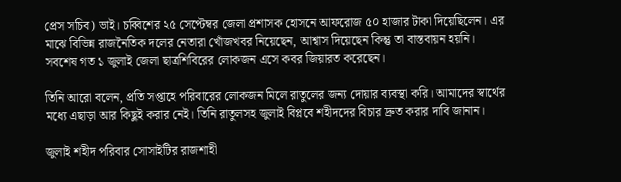প্রেস সচিব) ভাই। চব্বিশের ২৫ সেপ্টেম্বর জেলা প্রশাসক হোসনে আফরোজ ৫০ হাজার টাকা দিয়েছিলেন। এর মাঝে বিভিন্ন রাজনৈতিক দলের নেতারা খোঁজখবর নিয়েছেন, আশ্বাস দিয়েছেন কিন্তু তা বাস্তবায়ন হয়নি। সবশেষ গত ১ জুলাই জেলা ছাত্রশিবিরের লোকজন এসে কবর জিয়ারত করেছেন।

তিনি আরো বলেন, প্রতি সপ্তাহে পরিবারের লোকজন মিলে রাতুলের জন্য দোয়ার ব্যবস্থা করি। আমাদের স্বার্থের মধ্যে এছাড়া আর কিছুই করার নেই। তিনি রাতুলসহ জুলাই বিপ্লবে শহীদদের বিচার দ্রুত করার দাবি জানান।

জুলাই শহীদ পরিবার সোসাইটির রাজশাহী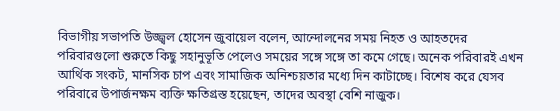বিভাগীয় সভাপতি উজ্জ্বল হোসেন জুবায়েল বলেন, আন্দোলনের সময় নিহত ও আহতদের পরিবারগুলো শুরুতে কিছু সহানুভূতি পেলেও সময়ের সঙ্গে সঙ্গে তা কমে গেছে। অনেক পরিবারই এখন আর্থিক সংকট, মানসিক চাপ এবং সামাজিক অনিশ্চয়তার মধ্যে দিন কাটাচ্ছে। বিশেষ করে যেসব পরিবারে উপার্জনক্ষম ব্যক্তি ক্ষতিগ্রস্ত হয়েছেন, তাদের অবস্থা বেশি নাজুক।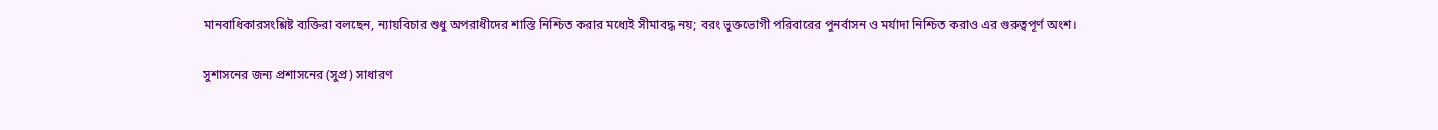মানবাধিকারসংশ্লিষ্ট ব্যক্তিরা বলছেন, ন্যায়বিচার শুধু অপরাধীদের শাস্তি নিশ্চিত করার মধ্যেই সীমাবদ্ধ নয়; বরং ভুক্তভোগী পরিবারের পুনর্বাসন ও মর্যাদা নিশ্চিত করাও এর গুরুত্বপূর্ণ অংশ।

সুশাসনের জন্য প্রশাসনের (সুপ্র) সাধারণ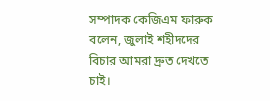সম্পাদক কেজিএম ফারুক বলেন, জুলাই শহীদদের বিচার আমরা দ্রুত দেখতে চাই।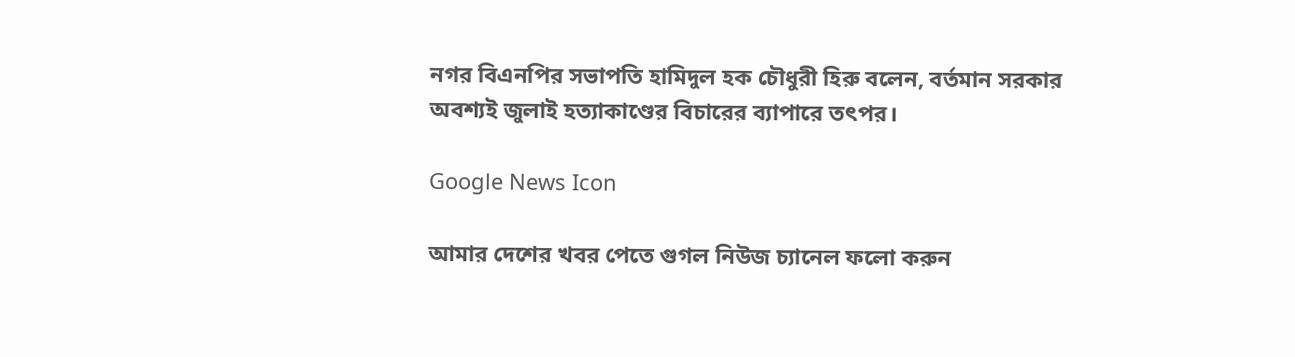নগর বিএনপির সভাপতি হামিদুল হক চৌধুরী হিরু বলেন, বর্তমান সরকার অবশ্যই জুলাই হত্যাকাণ্ডের বিচারের ব্যাপারে তৎপর।

Google News Icon

আমার দেশের খবর পেতে গুগল নিউজ চ্যানেল ফলো করুন